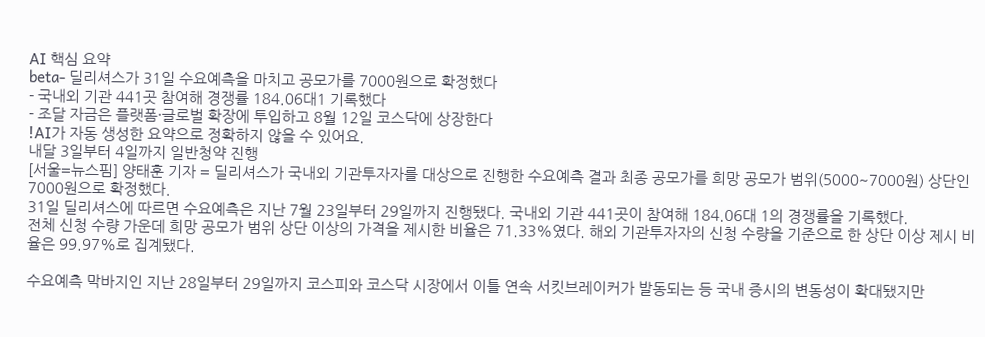AI 핵심 요약
beta- 딜리셔스가 31일 수요예측을 마치고 공모가를 7000원으로 확정했다
- 국내외 기관 441곳 참여해 경쟁률 184.06대1 기록했다
- 조달 자금은 플랫폼·글로벌 확장에 투입하고 8월 12일 코스닥에 상장한다
!AI가 자동 생성한 요약으로 정확하지 않을 수 있어요.
내달 3일부터 4일까지 일반청약 진행
[서울=뉴스핌] 양태훈 기자 = 딜리셔스가 국내외 기관투자자를 대상으로 진행한 수요예측 결과 최종 공모가를 희망 공모가 범위(5000~7000원) 상단인 7000원으로 확정했다.
31일 딜리셔스에 따르면 수요예측은 지난 7월 23일부터 29일까지 진행됐다. 국내외 기관 441곳이 참여해 184.06대 1의 경쟁률을 기록했다.
전체 신청 수량 가운데 희망 공모가 범위 상단 이상의 가격을 제시한 비율은 71.33%였다. 해외 기관투자자의 신청 수량을 기준으로 한 상단 이상 제시 비율은 99.97%로 집계됐다.

수요예측 막바지인 지난 28일부터 29일까지 코스피와 코스닥 시장에서 이틀 연속 서킷브레이커가 발동되는 등 국내 증시의 변동성이 확대됐지만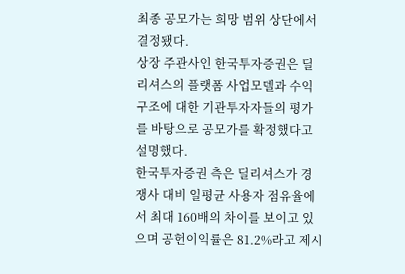최종 공모가는 희망 범위 상단에서 결정됐다.
상장 주관사인 한국투자증권은 딜리셔스의 플랫폼 사업모델과 수익 구조에 대한 기관투자자들의 평가를 바탕으로 공모가를 확정했다고 설명했다.
한국투자증권 측은 딜리셔스가 경쟁사 대비 일평균 사용자 점유율에서 최대 160배의 차이를 보이고 있으며 공헌이익률은 81.2%라고 제시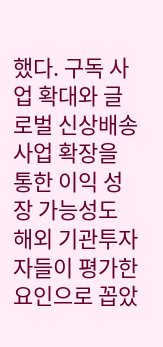했다. 구독 사업 확대와 글로벌 신상배송 사업 확장을 통한 이익 성장 가능성도 해외 기관투자자들이 평가한 요인으로 꼽았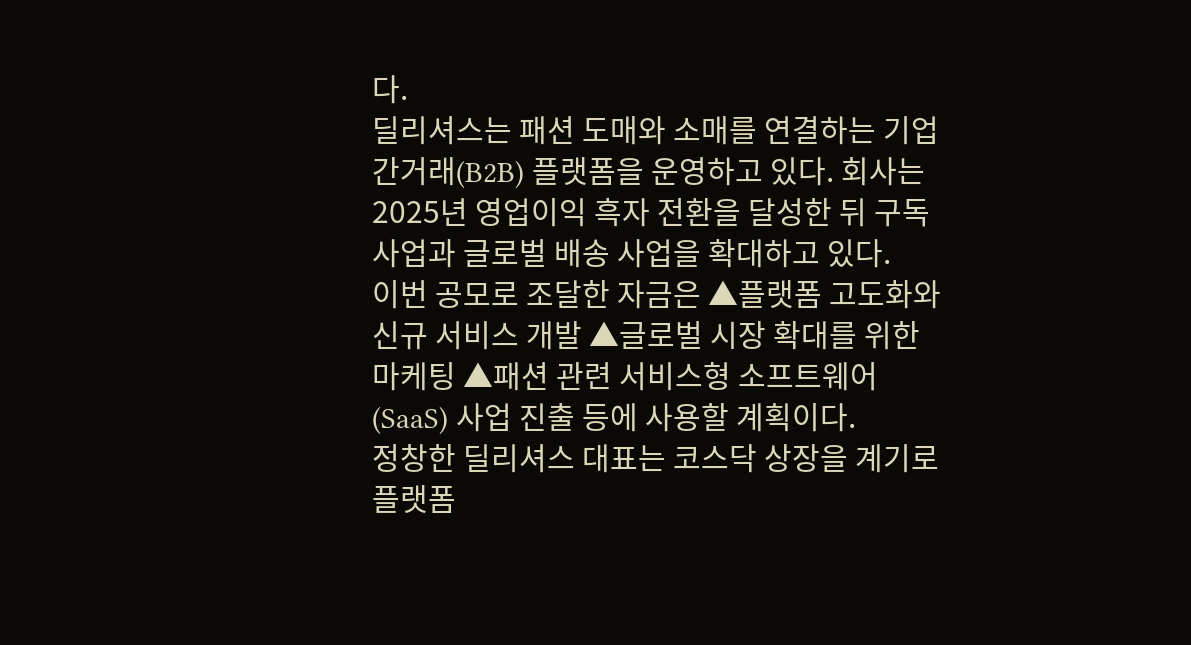다.
딜리셔스는 패션 도매와 소매를 연결하는 기업간거래(B2B) 플랫폼을 운영하고 있다. 회사는 2025년 영업이익 흑자 전환을 달성한 뒤 구독 사업과 글로벌 배송 사업을 확대하고 있다.
이번 공모로 조달한 자금은 ▲플랫폼 고도화와 신규 서비스 개발 ▲글로벌 시장 확대를 위한 마케팅 ▲패션 관련 서비스형 소프트웨어(SaaS) 사업 진출 등에 사용할 계획이다.
정창한 딜리셔스 대표는 코스닥 상장을 계기로 플랫폼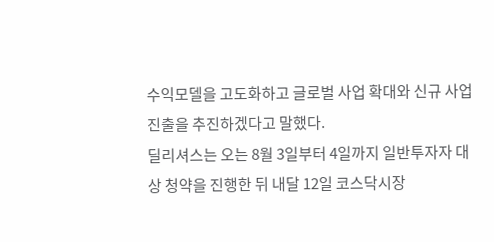수익모델을 고도화하고 글로벌 사업 확대와 신규 사업 진출을 추진하겠다고 말했다.
딜리셔스는 오는 8월 3일부터 4일까지 일반투자자 대상 청약을 진행한 뒤 내달 12일 코스닥시장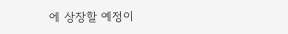에 상장할 예정이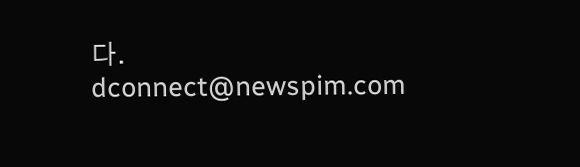다.
dconnect@newspim.com